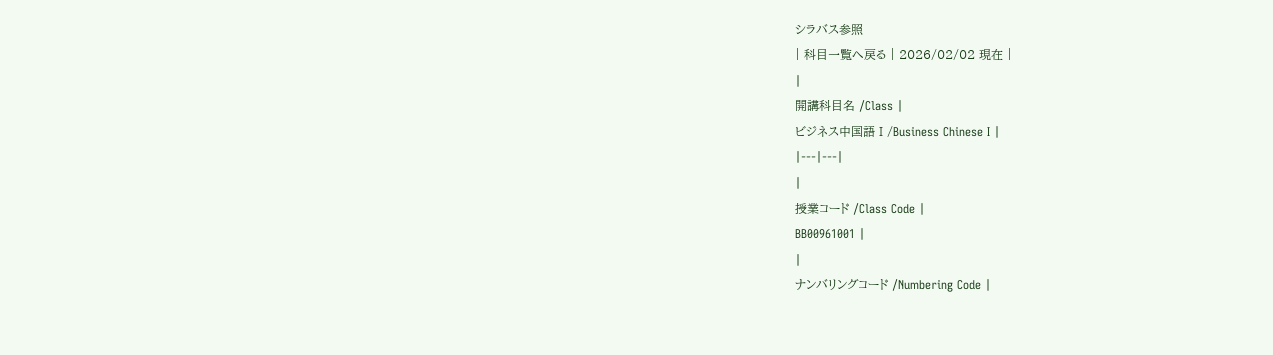シラバス参照
| 科目一覧へ戻る | 2026/02/02 現在 |
|
開講科目名 /Class |
ビジネス中国語Ⅰ/Business Chinese Ⅰ |
|---|---|
|
授業コード /Class Code |
BB00961001 |
|
ナンバリングコード /Numbering Code |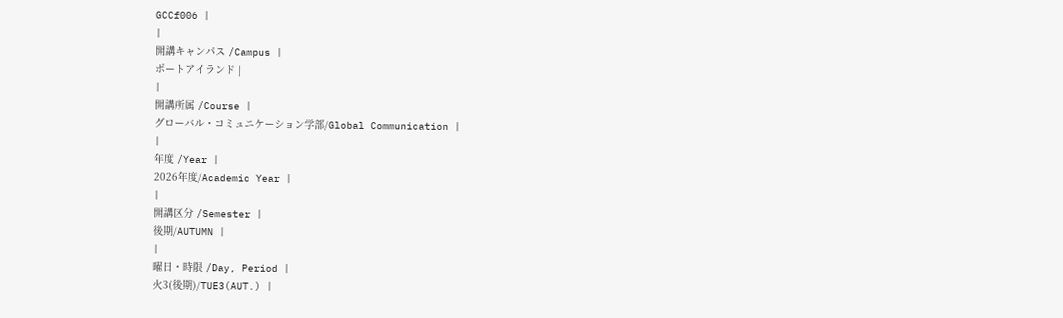GCCf006 |
|
開講キャンパス /Campus |
ポートアイランド |
|
開講所属 /Course |
グローバル・コミュニケーション学部/Global Communication |
|
年度 /Year |
2026年度/Academic Year |
|
開講区分 /Semester |
後期/AUTUMN |
|
曜日・時限 /Day, Period |
火3(後期)/TUE3(AUT.) |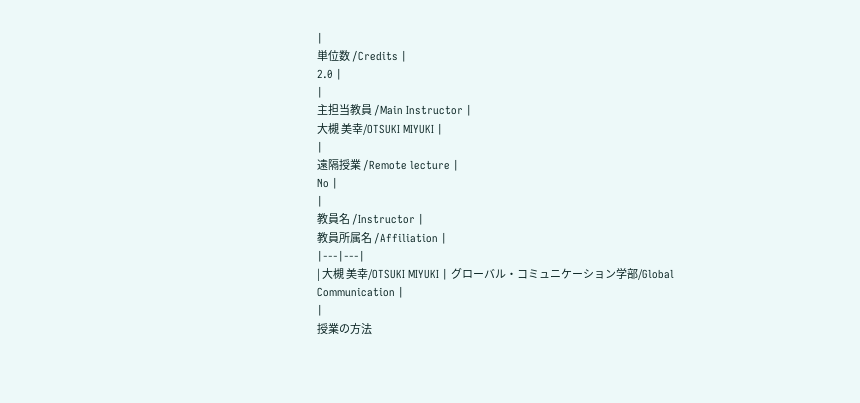|
単位数 /Credits |
2.0 |
|
主担当教員 /Main Instructor |
大槻 美幸/OTSUKI MIYUKI |
|
遠隔授業 /Remote lecture |
No |
|
教員名 /Instructor |
教員所属名 /Affiliation |
|---|---|
| 大槻 美幸/OTSUKI MIYUKI | グローバル・コミュニケーション学部/Global Communication |
|
授業の方法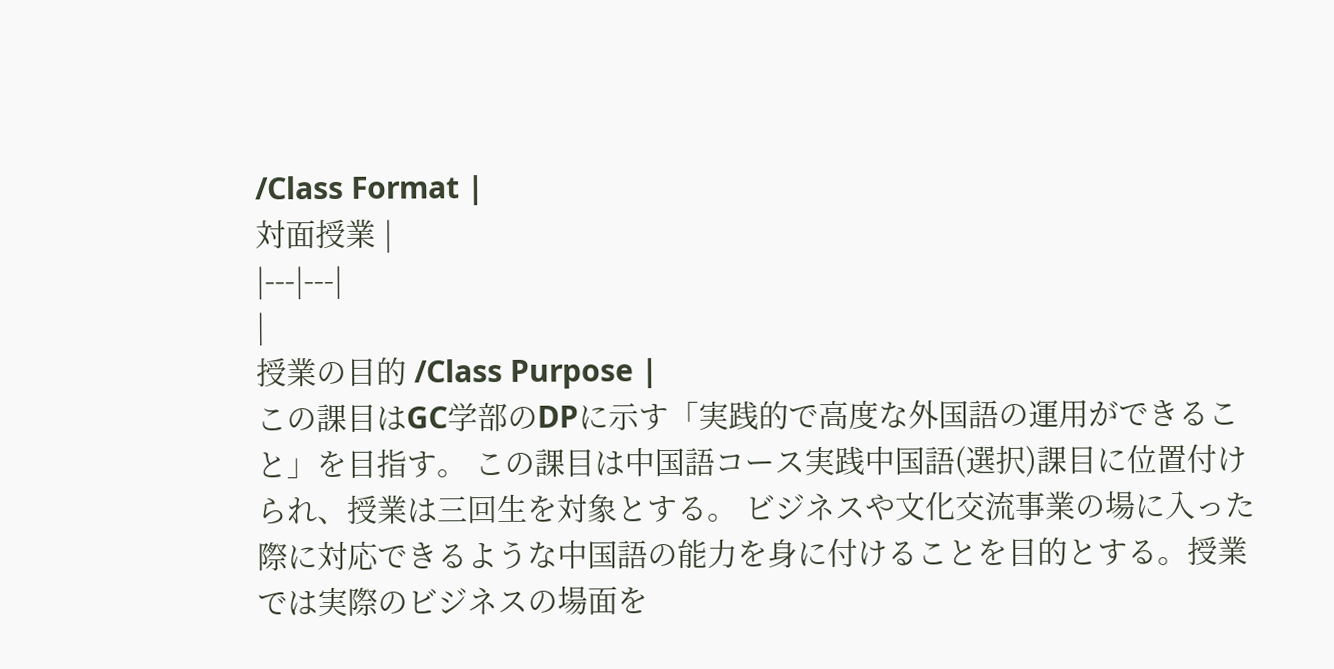/Class Format |
対面授業 |
|---|---|
|
授業の目的 /Class Purpose |
この課目はGC学部のDPに示す「実践的で高度な外国語の運用ができること」を目指す。 この課目は中国語コース実践中国語(選択)課目に位置付けられ、授業は三回生を対象とする。 ビジネスや文化交流事業の場に入った際に対応できるような中国語の能力を身に付けることを目的とする。授業では実際のビジネスの場面を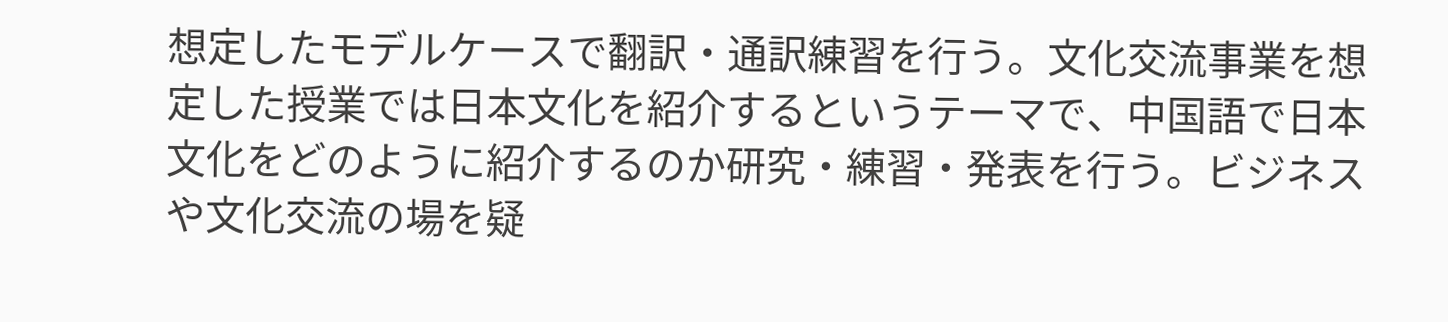想定したモデルケースで翻訳・通訳練習を行う。文化交流事業を想定した授業では日本文化を紹介するというテーマで、中国語で日本文化をどのように紹介するのか研究・練習・発表を行う。ビジネスや文化交流の場を疑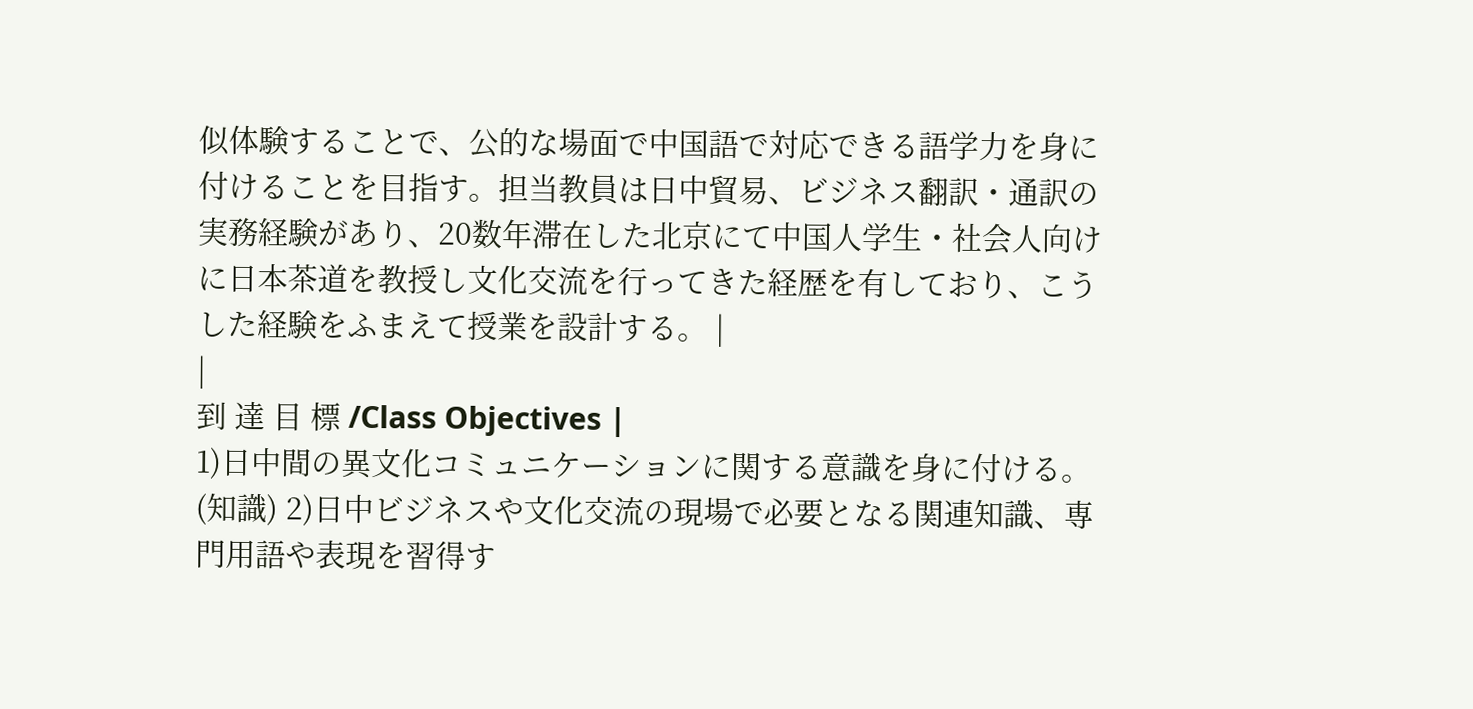似体験することで、公的な場面で中国語で対応できる語学力を身に付けることを目指す。担当教員は日中貿易、ビジネス翻訳・通訳の実務経験があり、20数年滞在した北京にて中国人学生・社会人向けに日本茶道を教授し文化交流を行ってきた経歴を有しており、こうした経験をふまえて授業を設計する。 |
|
到 達 目 標 /Class Objectives |
1)日中間の異文化コミュニケーションに関する意識を身に付ける。(知識) 2)日中ビジネスや文化交流の現場で必要となる関連知識、専門用語や表現を習得す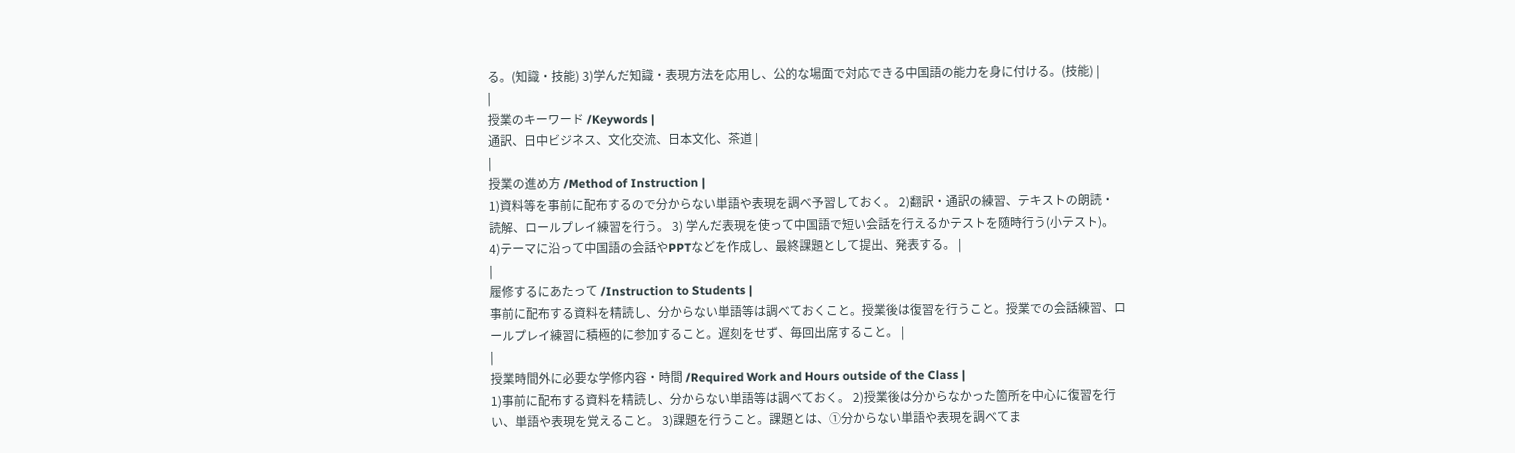る。(知識・技能) 3)学んだ知識・表現方法を応用し、公的な場面で対応できる中国語の能力を身に付ける。(技能) |
|
授業のキーワード /Keywords |
通訳、日中ビジネス、文化交流、日本文化、茶道 |
|
授業の進め方 /Method of Instruction |
1)資料等を事前に配布するので分からない単語や表現を調べ予習しておく。 2)翻訳・通訳の練習、テキストの朗読・読解、ロールプレイ練習を行う。 3) 学んだ表現を使って中国語で短い会話を行えるかテストを随時行う(小テスト)。 4)テーマに沿って中国語の会話やPPTなどを作成し、最終課題として提出、発表する。 |
|
履修するにあたって /Instruction to Students |
事前に配布する資料を精読し、分からない単語等は調べておくこと。授業後は復習を行うこと。授業での会話練習、ロールプレイ練習に積極的に参加すること。遅刻をせず、毎回出席すること。 |
|
授業時間外に必要な学修内容・時間 /Required Work and Hours outside of the Class |
1)事前に配布する資料を精読し、分からない単語等は調べておく。 2)授業後は分からなかった箇所を中心に復習を行い、単語や表現を覚えること。 3)課題を行うこと。課題とは、①分からない単語や表現を調べてま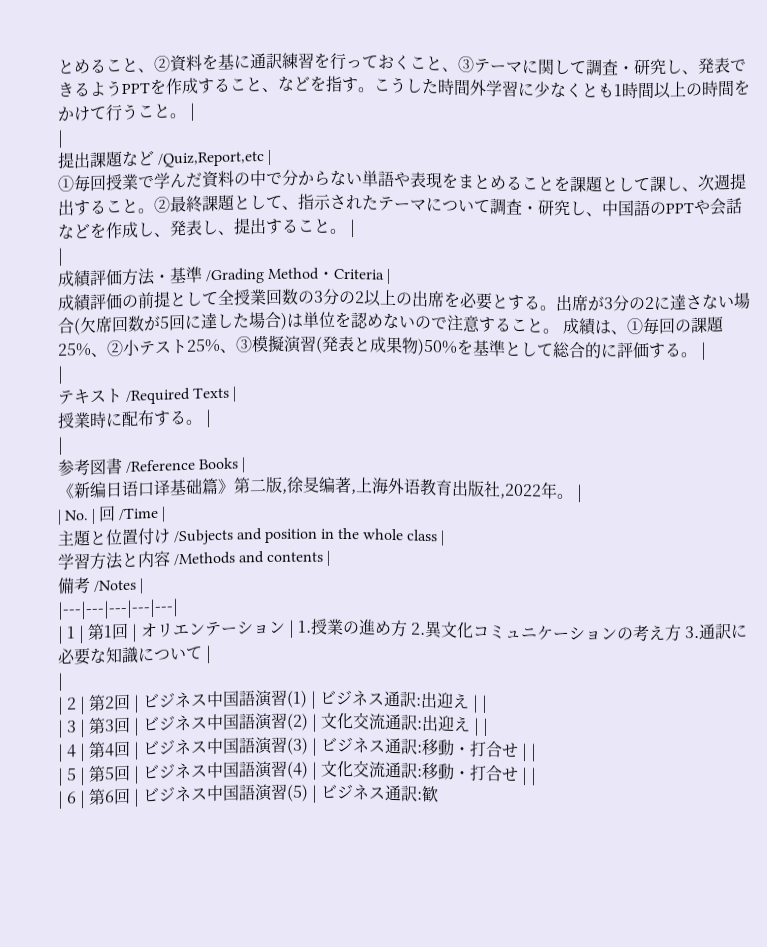とめること、②資料を基に通訳練習を行っておくこと、③テーマに関して調査・研究し、発表できるようPPTを作成すること、などを指す。こうした時間外学習に少なくとも1時間以上の時間をかけて行うこと。 |
|
提出課題など /Quiz,Report,etc |
①毎回授業で学んだ資料の中で分からない単語や表現をまとめることを課題として課し、次週提出すること。②最終課題として、指示されたテーマについて調査・研究し、中国語のPPTや会話などを作成し、発表し、提出すること。 |
|
成績評価方法・基準 /Grading Method・Criteria |
成績評価の前提として全授業回数の3分の2以上の出席を必要とする。出席が3分の2に達さない場合(欠席回数が5回に達した場合)は単位を認めないので注意すること。 成績は、①毎回の課題25%、②小テスト25%、③模擬演習(発表と成果物)50%を基準として総合的に評価する。 |
|
テキスト /Required Texts |
授業時に配布する。 |
|
参考図書 /Reference Books |
《新编日语口译基础篇》第二版,徐旻编著,上海外语教育出版社,2022年。 |
| No. | 回 /Time |
主題と位置付け /Subjects and position in the whole class |
学習方法と内容 /Methods and contents |
備考 /Notes |
|---|---|---|---|---|
| 1 | 第1回 | オリエンテーション | 1.授業の進め方 2.異文化コミュニケーションの考え方 3.通訳に必要な知識について |
|
| 2 | 第2回 | ビジネス中国語演習(1) | ビジネス通訳:出迎え | |
| 3 | 第3回 | ビジネス中国語演習(2) | 文化交流通訳:出迎え | |
| 4 | 第4回 | ビジネス中国語演習(3) | ビジネス通訳:移動・打合せ | |
| 5 | 第5回 | ビジネス中国語演習(4) | 文化交流通訳:移動・打合せ | |
| 6 | 第6回 | ビジネス中国語演習(5) | ビジネス通訳:歓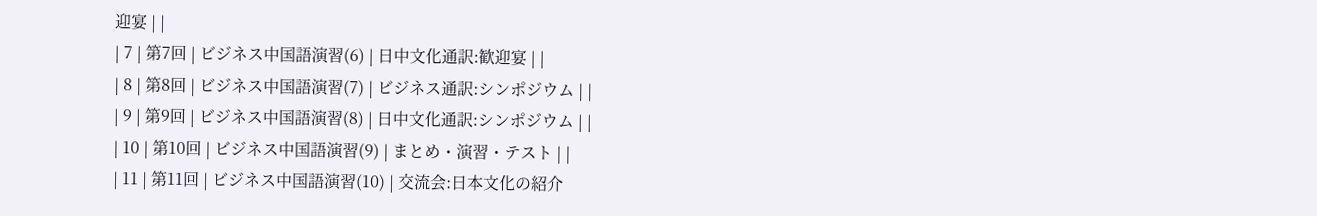迎宴 | |
| 7 | 第7回 | ビジネス中国語演習(6) | 日中文化通訳:歓迎宴 | |
| 8 | 第8回 | ビジネス中国語演習(7) | ビジネス通訳:シンポジウム | |
| 9 | 第9回 | ビジネス中国語演習(8) | 日中文化通訳:シンポジウム | |
| 10 | 第10回 | ビジネス中国語演習(9) | まとめ・演習・テスト | |
| 11 | 第11回 | ビジネス中国語演習(10) | 交流会:日本文化の紹介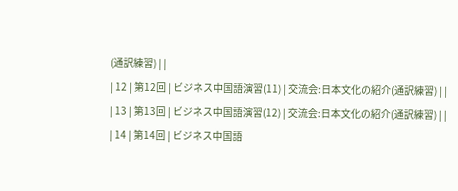(通訳練習) | |
| 12 | 第12回 | ビジネス中国語演習(11) | 交流会:日本文化の紹介(通訳練習) | |
| 13 | 第13回 | ビジネス中国語演習(12) | 交流会:日本文化の紹介(通訳練習) | |
| 14 | 第14回 | ビジネス中国語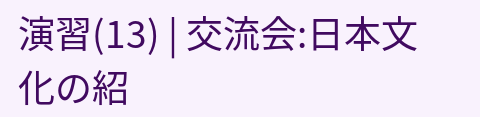演習(13) | 交流会:日本文化の紹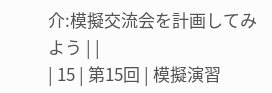介:模擬交流会を計画してみよう | |
| 15 | 第15回 | 模擬演習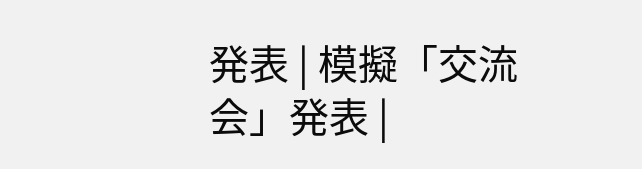発表 | 模擬「交流会」発表 |